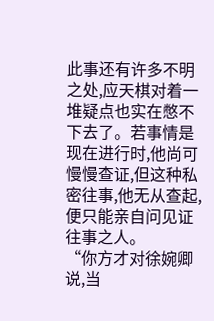此事还有许多不明之处,应天棋对着一堆疑点也实在憋不下去了。若事情是现在进行时,他尚可慢慢查证,但这种私密往事,他无从查起,便只能亲自问见证往事之人。
“你方才对徐婉卿说,当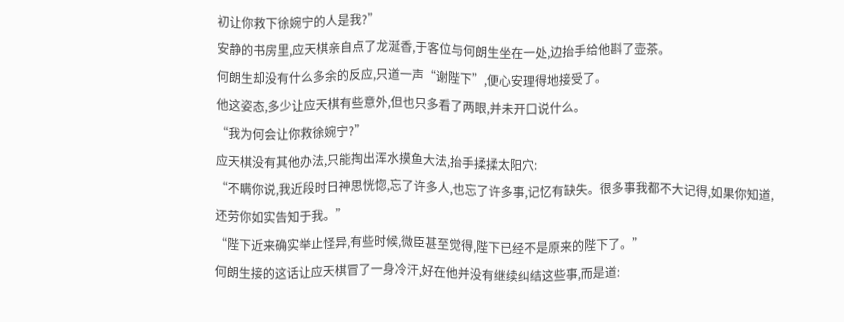初让你救下徐婉宁的人是我?”
安静的书房里,应天棋亲自点了龙涎香,于客位与何朗生坐在一处,边抬手给他斟了壶茶。
何朗生却没有什么多余的反应,只道一声“谢陛下”,便心安理得地接受了。
他这姿态,多少让应天棋有些意外,但也只多看了两眼,并未开口说什么。
“我为何会让你救徐婉宁?”
应天棋没有其他办法,只能掏出浑水摸鱼大法,抬手揉揉太阳穴:
“不瞒你说,我近段时日神思恍惚,忘了许多人,也忘了许多事,记忆有缺失。很多事我都不大记得,如果你知道,还劳你如实告知于我。”
“陛下近来确实举止怪异,有些时候,微臣甚至觉得,陛下已经不是原来的陛下了。”
何朗生接的这话让应天棋冒了一身冷汗,好在他并没有继续纠结这些事,而是道: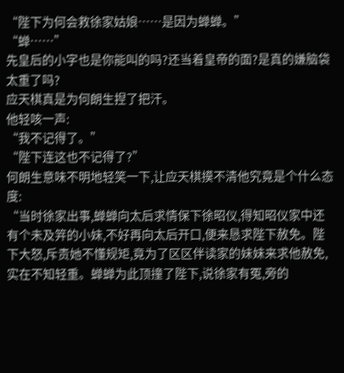“陛下为何会救徐家姑娘……是因为蝉蝉。”
“蝉……”
先皇后的小字也是你能叫的吗?还当着皇帝的面?是真的嫌脑袋太重了吗?
应天棋真是为何朗生捏了把汗。
他轻咳一声:
“我不记得了。”
“陛下连这也不记得了?”
何朗生意味不明地轻笑一下,让应天棋摸不清他究竟是个什么态度:
“当时徐家出事,蝉蝉向太后求情保下徐昭仪,得知昭仪家中还有个未及笄的小妹,不好再向太后开口,便来恳求陛下赦免。陛下大怒,斥责她不懂规矩,竟为了区区伴读家的妹妹来求他赦免,实在不知轻重。蝉蝉为此顶撞了陛下,说徐家有冤,旁的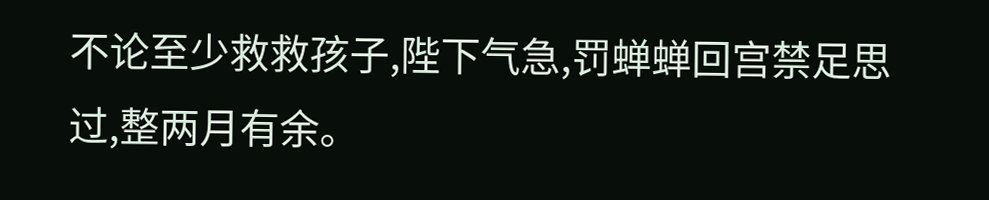不论至少救救孩子,陛下气急,罚蝉蝉回宫禁足思过,整两月有余。